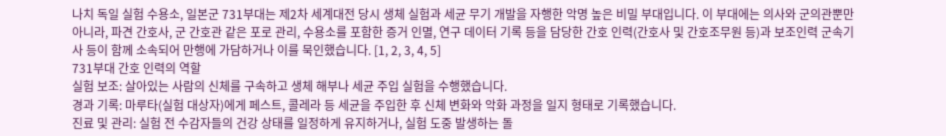나치 독일 실험 수용소, 일본군 731부대는 제2차 세계대전 당시 생체 실험과 세균 무기 개발을 자행한 악명 높은 비밀 부대입니다. 이 부대에는 의사와 군의관뿐만 아니라, 파견 간호사, 군 간호관 같은 포로 관리, 수용소를 포함한 증거 인멸, 연구 데이터 기록 등을 담당한 간호 인력(간호사 및 간호조무원 등)과 보조인력 군속기사 등이 함께 소속되어 만행에 가담하거나 이를 묵인했습니다. [1, 2, 3, 4, 5]
731부대 간호 인력의 역할
실험 보조: 살아있는 사람의 신체를 구속하고 생체 해부나 세균 주입 실험을 수행했습니다.
경과 기록: 마루타(실험 대상자)에게 페스트, 콜레라 등 세균을 주입한 후 신체 변화와 악화 과정을 일지 형태로 기록했습니다.
진료 및 관리: 실험 전 수감자들의 건강 상태를 일정하게 유지하거나, 실험 도중 발생하는 돌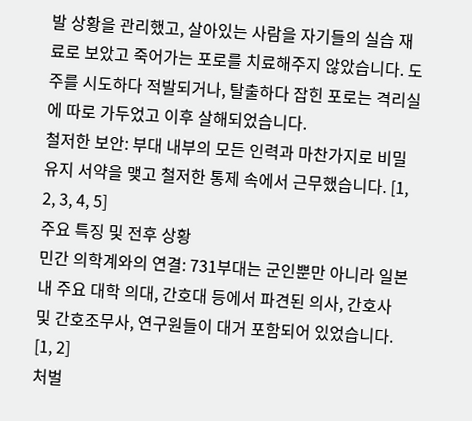발 상황을 관리했고, 살아있는 사람을 자기들의 실습 재료로 보았고 죽어가는 포로를 치료해주지 않았습니다. 도주를 시도하다 적발되거나, 탈출하다 잡힌 포로는 격리실에 따로 가두었고 이후 살해되었습니다.
철저한 보안: 부대 내부의 모든 인력과 마찬가지로 비밀 유지 서약을 맺고 철저한 통제 속에서 근무했습니다. [1, 2, 3, 4, 5]
주요 특징 및 전후 상황
민간 의학계와의 연결: 731부대는 군인뿐만 아니라 일본 내 주요 대학 의대, 간호대 등에서 파견된 의사, 간호사 및 간호조무사, 연구원들이 대거 포함되어 있었습니다. [1, 2]
처벌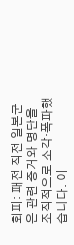회피: 패전 직전 일본군은 관련 증거와 명단을 조직적으로 소각·폭파했습니다. 이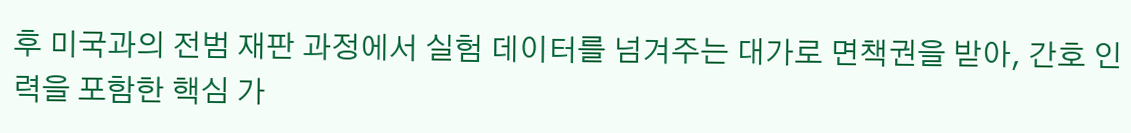후 미국과의 전범 재판 과정에서 실험 데이터를 넘겨주는 대가로 면책권을 받아, 간호 인력을 포함한 핵심 가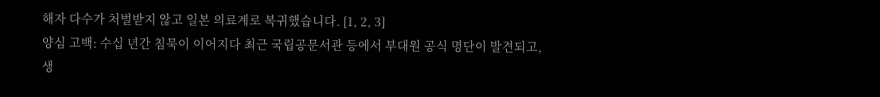해자 다수가 처벌받지 않고 일본 의료계로 복귀했습니다. [1, 2, 3]
양심 고백: 수십 년간 침묵이 이어지다 최근 국립공문서관 등에서 부대원 공식 명단이 발견되고, 생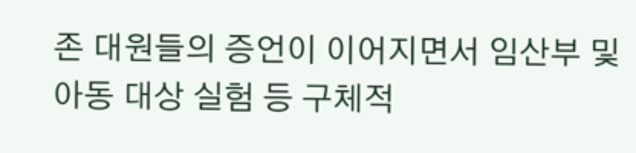존 대원들의 증언이 이어지면서 임산부 및 아동 대상 실험 등 구체적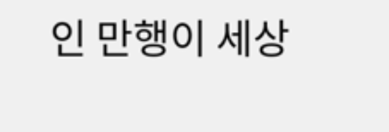인 만행이 세상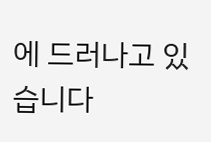에 드러나고 있습니다